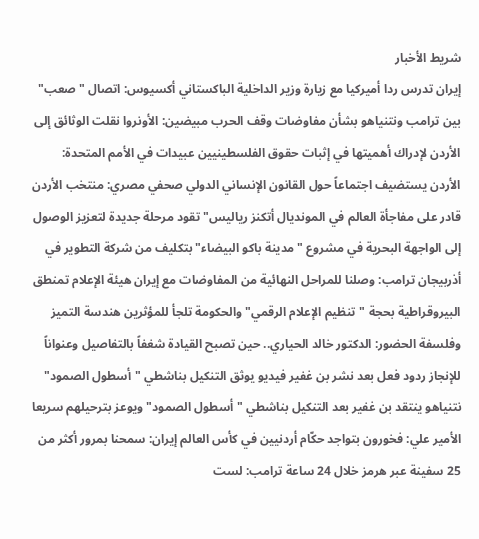شريط الأخبار
إيران تدرس ردا أميركيا مع زيارة وزير الداخلية الباكستاني أكسيوس: اتصال "صعب" بين ترامب ونتنياهو بشأن مفاوضات وقف الحرب مبيضين: الأونروا نقلت الوثائق إلى الأردن لإدراك أهميتها في إثبات حقوق الفلسطينيين عبيدات في الأمم المتحدة: الأردن يستضيف اجتماعاً حول القانون الإنساني الدولي صحفي مصري: منتخب الأردن قادر على مفاجأة العالم في المونديال أتكنز رياليس" تقود مرحلة جديدة لتعزيز الوصول إلى الواجهة البحرية في مشروع "مدينة باكو البيضاء" بتكليف من شركة التطوير في أذربيجان ترامب: وصلنا للمراحل النهائية من المفاوضات مع إيران هيئة الإعلام تمنطق البيروقراطية بحجة "تنظيم الإعلام الرقمي" والحكومة تلجأ للمؤثرين هندسة التميز وفلسفة الحضور: الدكتور خالد الحياري.. حين تصبح القيادة شغفاً بالتفاصيل وعنواناً للإنجاز ردود فعل بعد نشر بن غفير فيديو يوثق التنكيل بناشطي "أسطول الصمود" نتنياهو ينتقد بن غفير بعد التنكيل بناشطي "أسطول الصمود" ويوعز بترحيلهم سريعا الأمير علي: فخورون بتواجد حكّام أردنيين في كأس العالم إيران: سمحنا بمرور أكثر من 25 سفينة عبر هرمز خلال 24 ساعة ترامب: لست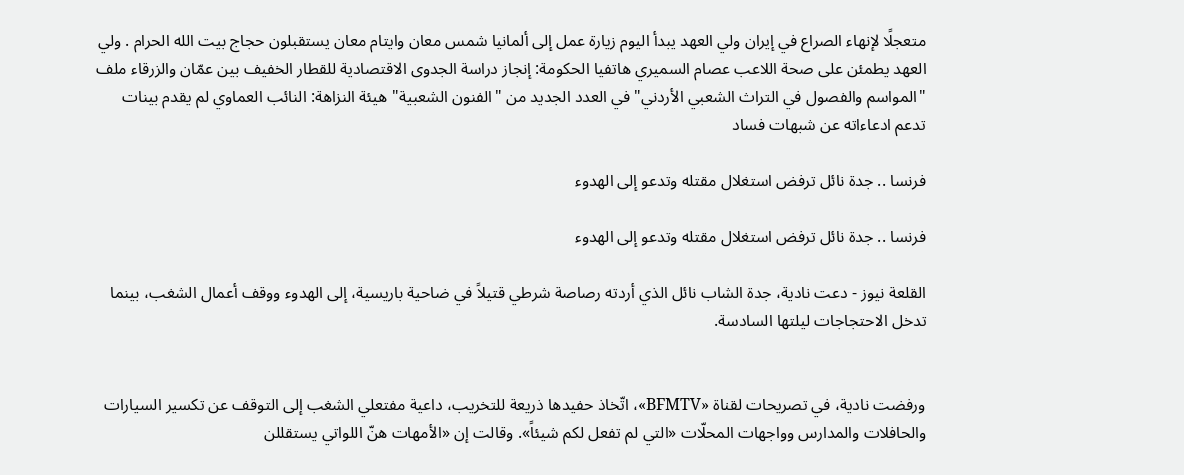متعجلًا لإنهاء الصراع في إيران ولي العهد يبدأ اليوم زيارة عمل إلى ألمانيا شمس معان وايتام معان يستقبلون حجاج بيت الله الحرام . ولي العهد يطمئن على صحة اللاعب عصام السميري هاتفيا الحكومة: إنجاز دراسة الجدوى الاقتصادية للقطار الخفيف بين عمّان والزرقاء ملف "المواسم والفصول في التراث الشعبي الأردني" في العدد الجديد من "الفنون الشعبية" هيئة النزاهة: النائب العماوي لم يقدم بينات تدعم ادعاءاته عن شبهات فساد

فرنسا .. جدة نائل ترفض استغلال مقتله وتدعو إلى الهدوء

فرنسا .. جدة نائل ترفض استغلال مقتله وتدعو إلى الهدوء

القلعة نيوز - دعت نادية، جدة الشاب نائل الذي أردته رصاصة شرطي قتيلاً في ضاحية باريسية، إلى الهدوء ووقف أعمال الشغب، بينما تدخل الاحتجاجات ليلتها السادسة.


ورفضت نادية، في تصريحات لقناة «BFMTV»، اتّخاذ حفيدها ذريعة للتخريب، داعية مفتعلي الشغب إلى التوقف عن تكسير السيارات والحافلات والمدارس وواجهات المحلّات «التي لم تفعل لكم شيئاً». وقالت إن «الأمهات هنّ اللواتي يستقللن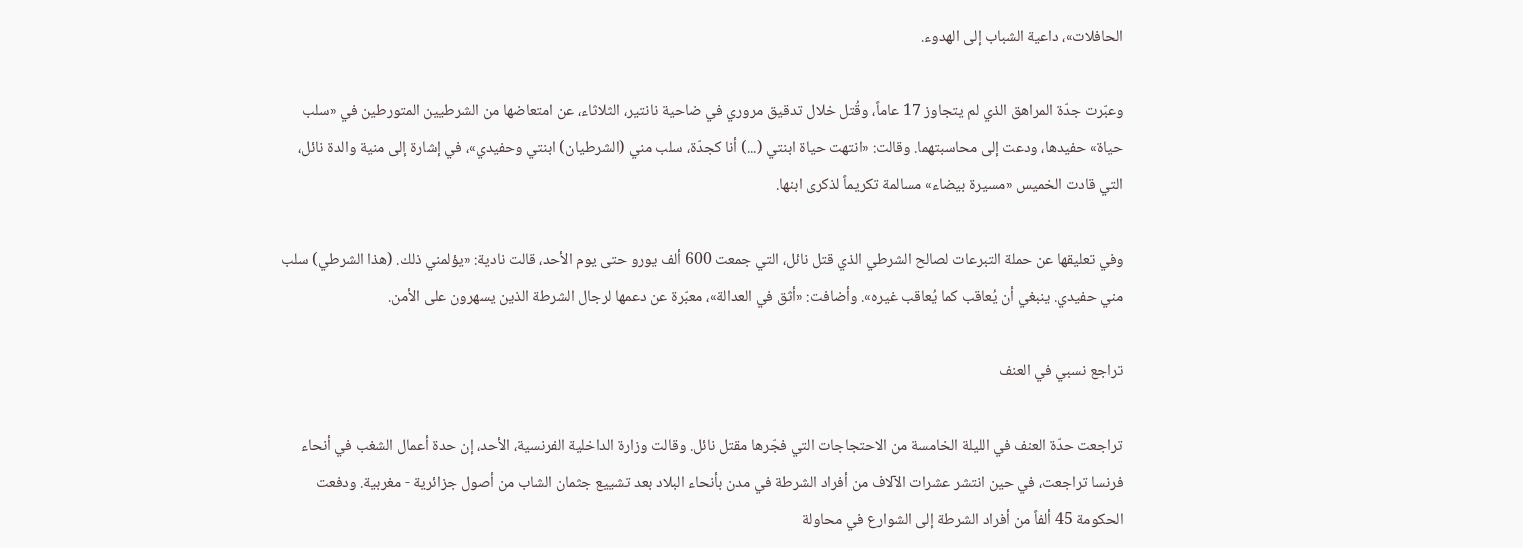الحافلات»، داعية الشباب إلى الهدوء.

وعبّرت جدّة المراهق الذي لم يتجاوز 17 عاماً، وقُتل خلال تدقيق مروري في ضاحية نانتير، الثلاثاء، عن امتعاضها من الشرطيين المتورطين في «سلب حياة» حفيدها، ودعت إلى محاسبتهما. وقالت: «انتهت حياة ابنتي (...) أنا كجدّة، سلب مني (الشرطيان) ابنتي وحفيدي»، في إشارة إلى منية والدة نائل، التي قادت الخميس «مسيرة بيضاء» مسالمة تكريماً لذكرى ابنها.

وفي تعليقها عن حملة التبرعات لصالح الشرطي الذي قتل نائل، التي جمعت 600 ألف يورو حتى يوم الأحد، قالت نادية: «يؤلمني ذلك. (هذا الشرطي) سلب مني حفيدي. ينبغي أن يُعاقب كما يُعاقب غيره». وأضافت: «أثق في العدالة»، معبّرة عن دعمها لرجال الشرطة الذين يسهرون على الأمن.

تراجع نسبي في العنف

تراجعت حدّة العنف في الليلة الخامسة من الاحتجاجات التي فجّرها مقتل نائل. وقالت وزارة الداخلية الفرنسية، الأحد، إن حدة أعمال الشغب في أنحاء فرنسا تراجعت، في حين انتشر عشرات الآلاف من أفراد الشرطة في مدن بأنحاء البلاد بعد تشييع جثمان الشاب من أصول جزائرية - مغربية. ودفعت الحكومة 45 ألفاً من أفراد الشرطة إلى الشوارع في محاولة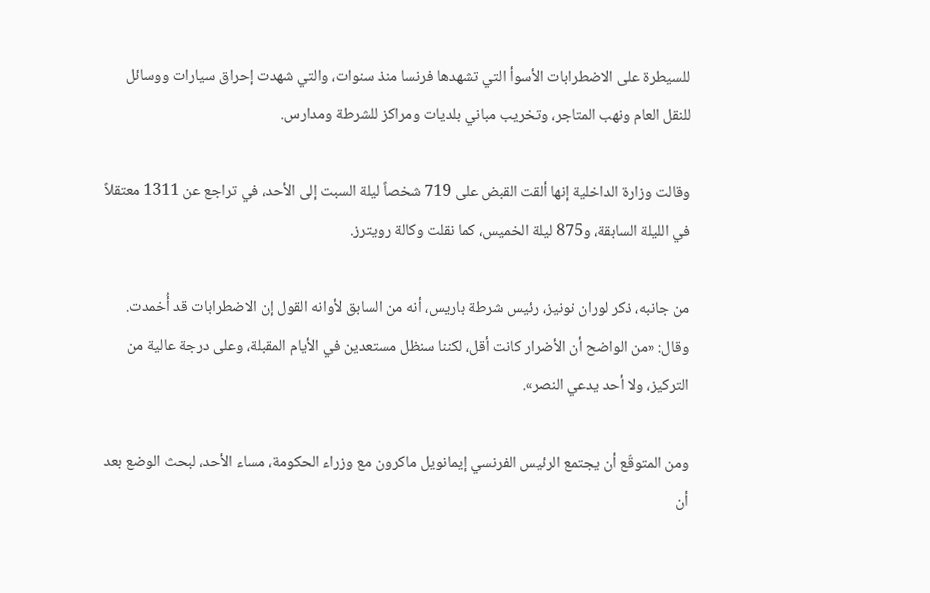للسيطرة على الاضطرابات الأسوأ التي تشهدها فرنسا منذ سنوات، والتي شهدت إحراق سيارات ووسائل للنقل العام ونهب المتاجر، وتخريب مباني بلديات ومراكز للشرطة ومدارس.

وقالت وزارة الداخلية إنها ألقت القبض على 719 شخصاً ليلة السبت إلى الأحد، في تراجع عن 1311 معتقلاً في الليلة السابقة، و875 ليلة الخميس، كما نقلت وكالة رويترز.

من جانبه، ذكر لوران نونيز، رئيس شرطة باريس، أنه من السابق لأوانه القول إن الاضطرابات قد أُخمدت. وقال: «من الواضح أن الأضرار كانت أقل، لكننا سنظل مستعدين في الأيام المقبلة، وعلى درجة عالية من التركيز، ولا أحد يدعي النصر».

ومن المتوقّع أن يجتمع الرئيس الفرنسي إيمانويل ماكرون مع وزراء الحكومة، مساء الأحد، لبحث الوضع بعد أن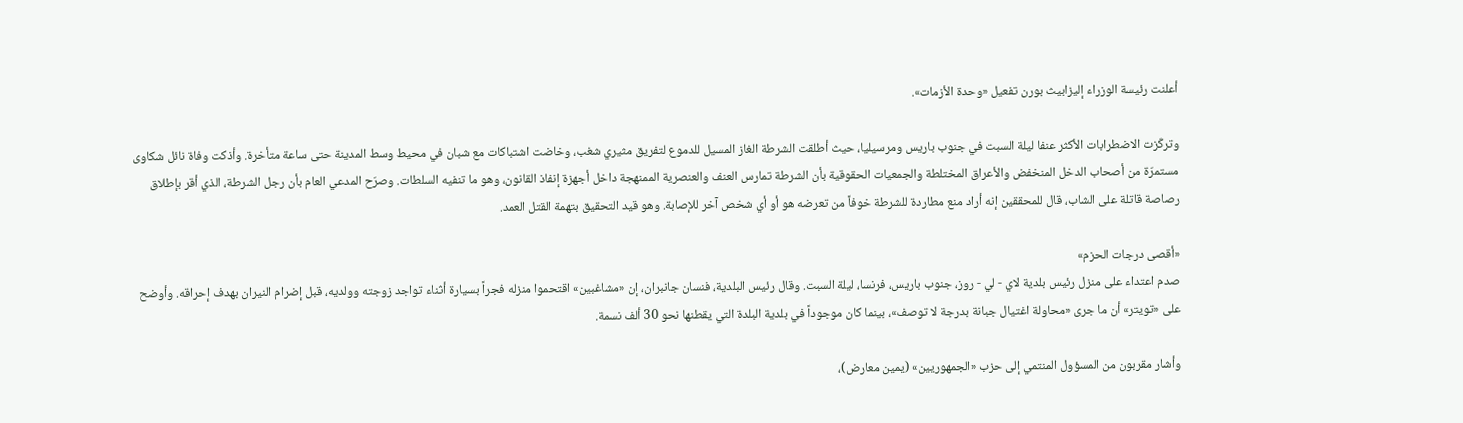أعلنت رئيسة الوزراء إليزابيث بورن تفعيل «وحدة الأزمات».

وتركّزت الاضطرابات الأكثر عنفا ليلة السبت في جنوب باريس ومرسيليا، حيث أطلقت الشرطة الغاز المسيل للدموع لتفريق مثيري شغب، وخاضت اشتباكات مع شبان في محيط وسط المدينة حتى ساعة متأخرة. وأذكت وفاة نائل شكاوى مستمرّة من أصحاب الدخل المنخفض والأعراق المختلطة والجمعيات الحقوقية بأن الشرطة تمارس العنف والعنصرية الممنهجة داخل أجهزة إنفاذ القانون، وهو ما تنفيه السلطات. وصرّح المدعي العام بأن رجل الشرطة، الذي أقر بإطلاق رصاصة قاتلة على الشاب، قال للمحققين إنه أراد منع مطاردة للشرطة خوفاً من تعرضه هو أو أي شخص آخر للإصابة. وهو قيد التحقيق بتهمة القتل العمد.

«أقصى درجات الحزم»
صدم اعتداء على منزل رئيس بلدية لاي - لي - روز، جنوب باريس، فرنسا، ليلة السبت. وقال رئيس البلدية، فنسان جانبران، إن «مشاغبين» اقتحموا منزله فجراً بسيارة أثناء تواجد زوجته وولديه، قبل إضرام النيران بهدف إحراقه. وأوضح على «تويتر» أن ما جرى «محاولة اغتيال جبانة بدرجة لا توصف»، بينما كان موجوداً في بلدية البلدة التي يقطنها نحو 30 ألف نسمة.

وأشار مقربون من المسؤول المنتمي إلى حزب «الجمهوريين» (يمين معارض)،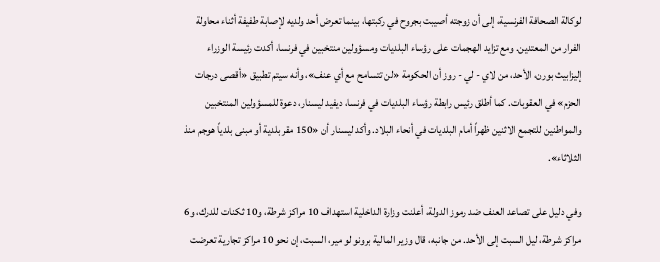لوكالة الصحافة الفرنسية، إلى أن زوجته أصيبت بجروح في ركبتها، بينما تعرض أحد ولديه لإصابة طفيفة أثناء محاولة الفرار من المعتدين. ومع تزايد الهجمات على رؤساء البلديات ومسؤولين منتخبين في فرنسا، أكدت رئيسة الوزراء إليزابيث بورن، الأحد، من لاي - لي - روز أن الحكومة «لن تتسامح مع أي عنف»، وأنه سيتم تطبيق «أقصى درجات الحزم» في العقوبات. كما أطلق رئيس رابطة رؤساء البلديات في فرنسا، ديفيد ليسنار، دعوة للمسؤولين المنتخبين والمواطنين للتجمع الاثنين ظهراً أمام البلديات في أنحاء البلاد. وأكد ليسنار أن «150 مقر بلدية أو مبنى بلدياً هوجم منذ الثلاثاء».

وفي دليل على تصاعد العنف ضد رموز الدولة، أعلنت وزارة الداخلية استهداف 10 مراكز شرطة، و10 ثكنات للدرك، و6 مراكز شرطة، ليل السبت إلى الأحد. من جانبه، قال وزير المالية برونو لو مير، السبت، إن نحو 10 مراكز تجارية تعرضت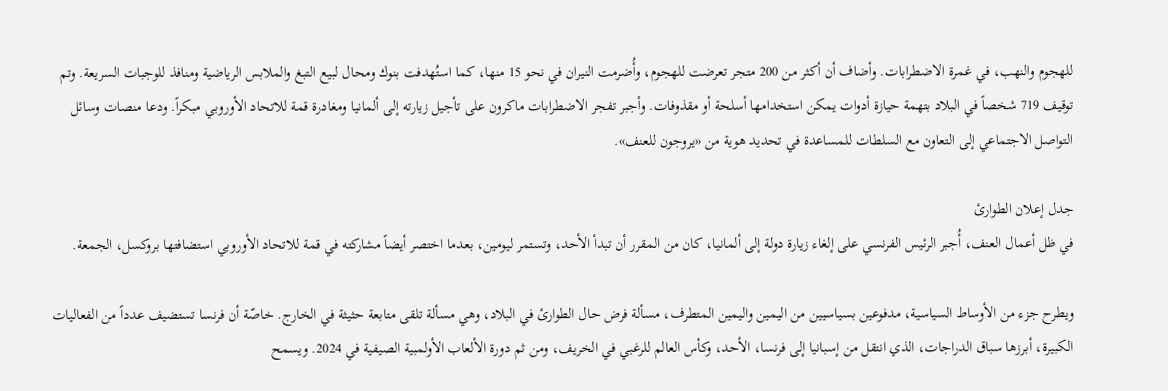للهجوم والنهب، في غمرة الاضطرابات. وأضاف أن أكثر من 200 متجر تعرضت للهجوم، وأُضرمت النيران في نحو 15 منها، كما استُهدفت بنوك ومحال لبيع التبغ والملابس الرياضية ومنافذ للوجبات السريعة. وتم توقيف 719 شخصاً في البلاد بتهمة حيازة أدوات يمكن استخدامها أسلحة أو مقذوفات. وأجبر تفجر الاضطرابات ماكرون على تأجيل زيارته إلى ألمانيا ومغادرة قمة للاتحاد الأوروبي مبكراً. ودعا منصات وسائل التواصل الاجتماعي إلى التعاون مع السلطات للمساعدة في تحديد هوية من «يروجون للعنف».

جدل إعلان الطوارئ
في ظل أعمال العنف، أُجبر الرئيس الفرنسي على إلغاء زيارة دولة إلى ألمانيا، كان من المقرر أن تبدأ الأحد، وتستمر ليومين، بعدما اختصر أيضاً مشاركته في قمة للاتحاد الأوروبي استضافتها بروكسل، الجمعة.

ويطرح جزء من الأوساط السياسية، مدفوعين بسياسيين من اليمين واليمين المتطرف، مسألة فرض حال الطوارئ في البلاد، وهي مسألة تلقى متابعة حثيثة في الخارج. خاصّة أن فرنسا تستضيف عدداً من الفعاليات الكبيرة، أبرزها سباق الدراجات، الذي انتقل من إسبانيا إلى فرنسا، الأحد، وكأس العالم للرغبي في الخريف، ومن ثم دورة الألعاب الأولمبية الصيفية في 2024. ويسمح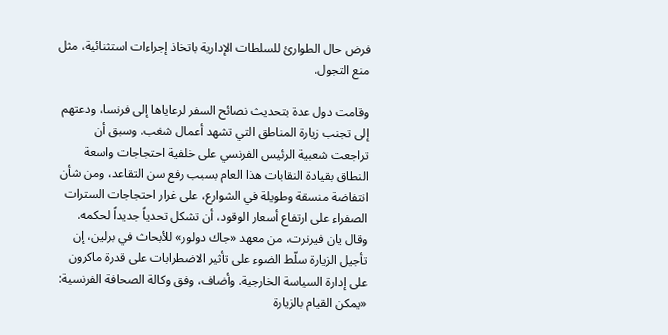فرض حال الطوارئ للسلطات الإدارية باتخاذ إجراءات استثنائية، مثل منع التجول.

وقامت دول عدة بتحديث نصائح السفر لرعاياها إلى فرنسا، ودعتهم إلى تجنب زيارة المناطق التي تشهد أعمال شغب. وسبق أن تراجعت شعبية الرئيس الفرنسي على خلفية احتجاجات واسعة النطاق بقيادة النقابات هذا العام بسبب رفع سن التقاعد، ومن شأن انتفاضة منسقة وطويلة في الشوارع، على غرار احتجاجات السترات الصفراء على ارتفاع أسعار الوقود، أن تشكل تحدياً جديداً لحكمه. وقال يان فيرنرت، من معهد «جاك دولور» للأبحاث في برلين، إن تأجيل الزيارة سلّط الضوء على تأثير الاضطرابات على قدرة ماكرون على إدارة السياسة الخارجية. وأضاف، وفق وكالة الصحافة الفرنسية: «يمكن القيام بالزيارة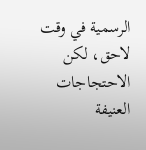الرسمية في وقت لاحق، لكن الاحتجاجات العنيفة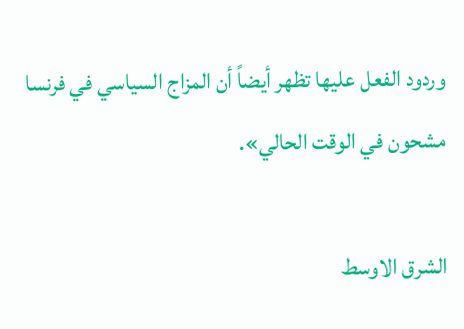وردود الفعل عليها تظهر أيضاً أن المزاج السياسي في فرنسا مشحون في الوقت الحالي».

الشرق الاوسط